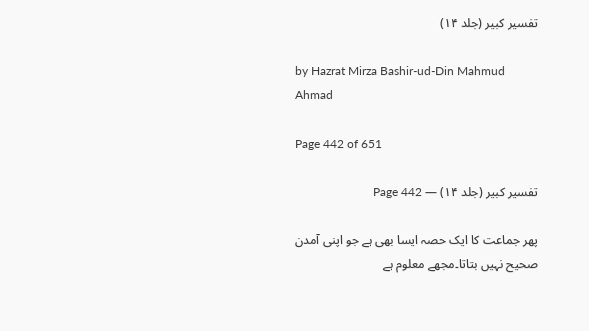تفسیر کبیر (جلد ۱۴)

by Hazrat Mirza Bashir-ud-Din Mahmud Ahmad

Page 442 of 651

تفسیر کبیر (جلد ۱۴) — Page 442

پھر جماعت کا ایک حصہ ایسا بھی ہے جو اپنی آمدن صحیح نہیں بتاتا۔مجھے معلوم ہے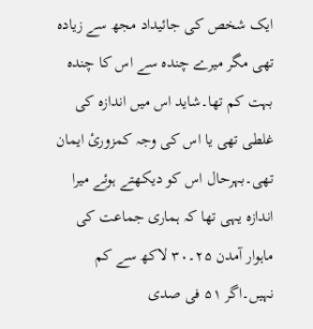ایک شخص کی جائیداد مجھ سے زیادہ تھی مگر میرے چندہ سے اس کا چندہ بہت کم تھا۔شاید اس میں اندازہ کی غلطی تھی یا اس کی وجہ کمزوریٔ ایمان تھی۔بہرحال اس کو دیکھتے ہوئے میرا اندازہ یہی تھا کہ ہماری جماعت کی ماہوار آمدن ۲۵۔۳۰ لاکھ سے کم نہیں۔اگر ۵۱ فی صدی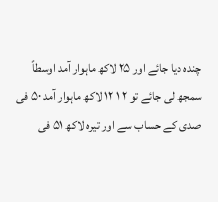چندہ دیا جائے اور ۲۵ لاکھ ماہوار آمد اوسطاً سمجھ لی جائے تو ۲ ۱ ۱۲ لاکھ ماہوار آمد ۵۰ فی صدی کے حساب سے اور تیرہ لاکھ ۵۱ فی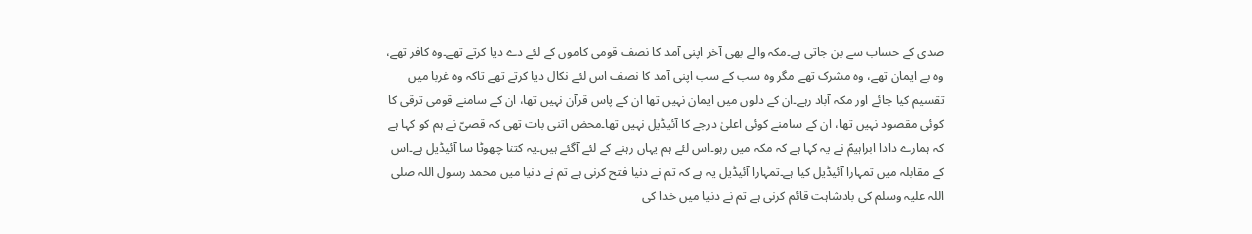صدی کے حساب سے بن جاتی ہے۔مکہ والے بھی آخر اپنی آمد کا نصف قومی کاموں کے لئے دے دیا کرتے تھے۔وہ کافر تھے، وہ بے ایمان تھے، وہ مشرک تھے مگر وہ سب کے سب اپنی آمد کا نصف اس لئے نکال دیا کرتے تھے تاکہ وہ غربا میں تقسیم کیا جائے اور مکہ آباد رہے۔ان کے دلوں میں ایمان نہیں تھا ان کے پاس قرآن نہیں تھا، ان کے سامنے قومی ترقی کا کوئی مقصود نہیں تھا، ان کے سامنے کوئی اعلیٰ درجے کا آئیڈیل نہیں تھا۔محض اتنی بات تھی کہ قصیّ نے ہم کو کہا ہے کہ ہمارے دادا ابراہیمؑ نے یہ کہا ہے کہ مکہ میں رہو۔اس لئے ہم یہاں رہنے کے لئے آگئے ہیں۔یہ کتنا چھوٹا سا آئیڈیل ہے۔اس کے مقابلہ میں تمہارا آئیڈیل کیا ہے۔تمہارا آئیڈیل یہ ہے کہ تم نے دنیا فتح کرنی ہے تم نے دنیا میں محمد رسول اللہ صلی اللہ علیہ وسلم کی بادشاہت قائم کرنی ہے تم نے دنیا میں خدا کی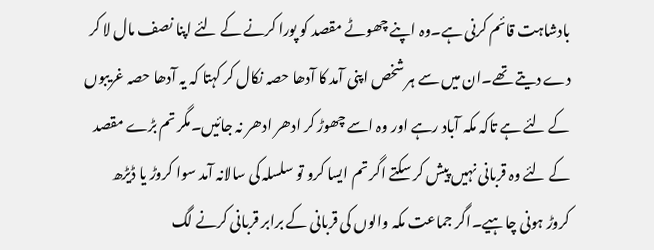بادشاہت قائم کرنی ہے۔وہ اپنے چھوٹے مقصد کو پورا کرنے کے لئے اپنا نصف مال لا کر دے دیتے تھے۔ان میں سے ہر شخص اپنی آمد کا آدھا حصہ نکال کر کہتا کہ یہ آدھا حصہ غریبوں کے لئے ہے تاکہ مکہ آباد رہے اور وہ اسے چھوڑ کر ادھر ادھر نہ جائیں۔مگر تم بڑے مقصد کے لئے وہ قربانی نہیں پیش کر سکتے اگر تم ایسا کرو تو سلسلہ کی سالانہ آمد سوا کروڑ یا ڈیڑھ کروڑ ہونی چاہیے۔اگر جماعت مکہ والوں کی قربانی کے برابر قربانی کرنے لگ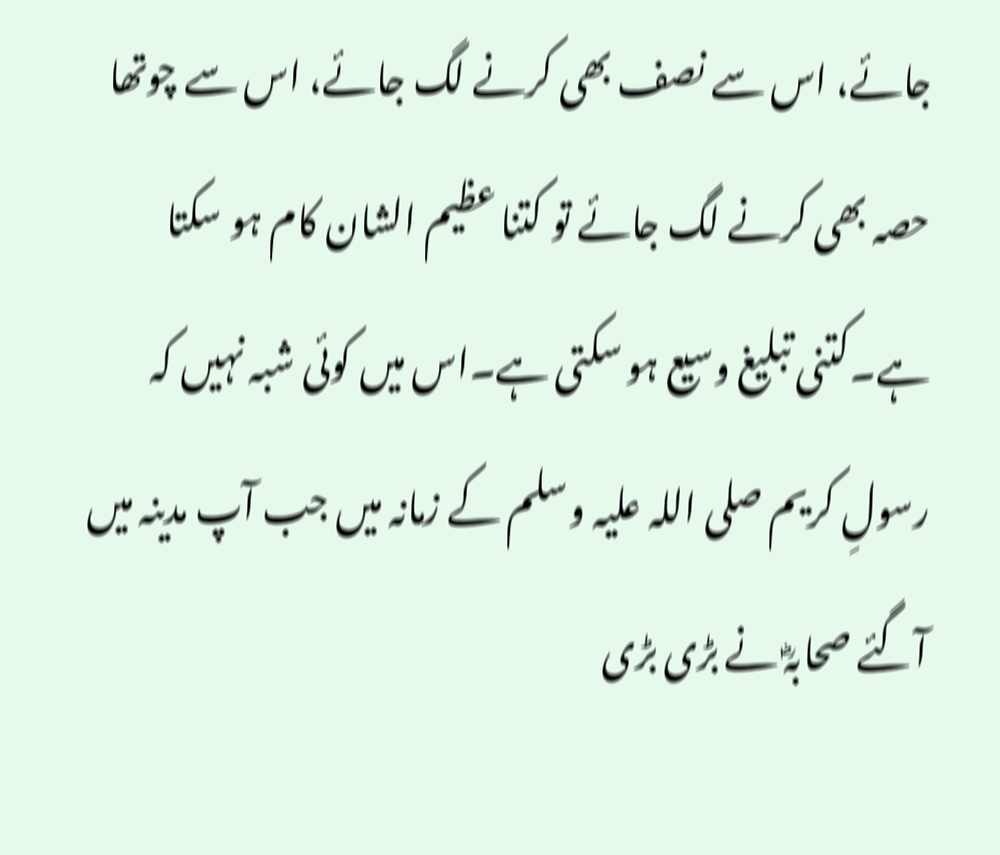جائے، اس سے نصف بھی کرنے لگ جائے، اس سے چوتھا حصہ بھی کرنے لگ جائے تو کتنا عظیم الشان کام ہو سکتا ہے۔کتنی تبلیغ وسیع ہو سکتی ہے۔اس میں کوئی شبہ نہیں کہ رسولِ کریم صلی اللہ علیہ وسلم کے زمانہ میں جب آپ مدینہ میں آگئے صحابہؓ نے بڑی بڑی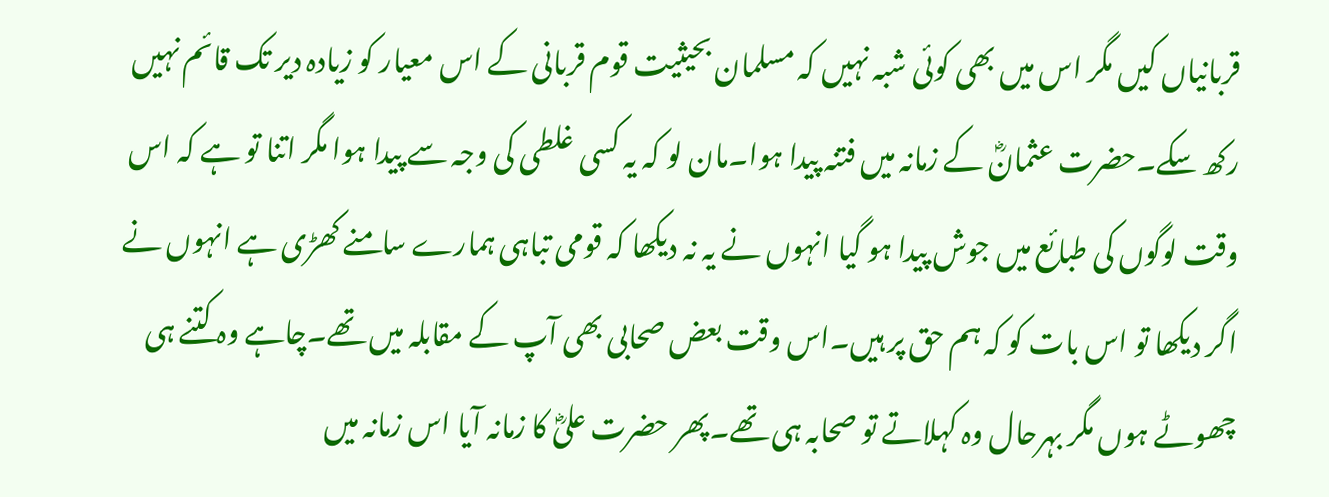قربانیاں کیں مگر اس میں بھی کوئی شبہ نہیں کہ مسلمان بحیثیت قوم قربانی کے اس معیار کو زیادہ دیر تک قائم نہیں رکھ سکے۔حضرت عثمانؓ کے زمانہ میں فتنہ پیدا ہوا۔مان لو کہ یہ کسی غلطی کی وجہ سے پیدا ہوا مگر اتنا تو ہے کہ اس وقت لوگوں کی طبائع میں جوش پیدا ہو گیا انہوں نے یہ نہ دیکھا کہ قومی تباہی ہمارے سامنے کھڑی ہے انہوں نے اگر دیکھا تو اس بات کو کہ ہم حق پر ہیں۔اس وقت بعض صحابی بھی آپ کے مقابلہ میں تھے۔چاہے وہ کتنے ہی چھوٹے ہوں مگر بہرحال وہ کہلاتے تو صحابہ ہی تھے۔پھر حضرت علیؓ کا زمانہ آیا اس زمانہ میں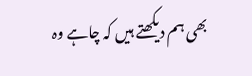بھی ہم دیکھتے ہیں کہ چاہے وہ